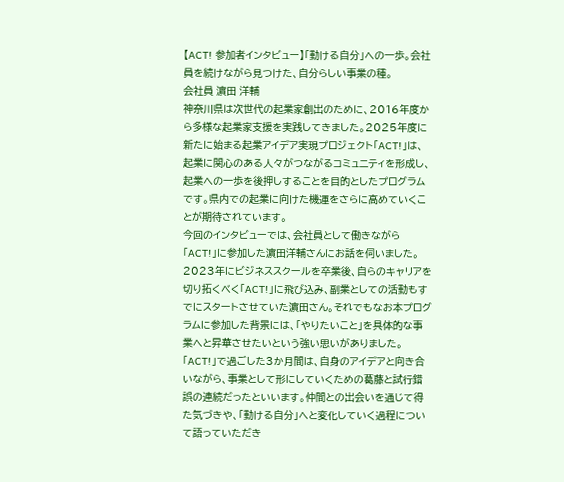【ACT! 参加者インタビュー】「動ける自分」への一歩。会社員を続けながら見つけた、自分らしい事業の種。
会社員 濵田 洋輔
神奈川県は次世代の起業家創出のために、2016年度から多様な起業家支援を実践してきました。2025年度に新たに始まる起業アイデア実現プロジェクト「ACT!」は、起業に関心のある人々がつながるコミュニティを形成し、起業への一歩を後押しすることを目的としたプログラムです。県内での起業に向けた機運をさらに高めていくことが期待されています。
今回のインタビューでは、会社員として働きながら「ACT!」に参加した濵田洋輔さんにお話を伺いました。2023年にビジネススクールを卒業後、自らのキャリアを切り拓くべく「ACT!」に飛び込み、副業としての活動もすでにスタートさせていた濵田さん。それでもなお本プログラムに参加した背景には、「やりたいこと」を具体的な事業へと昇華させたいという強い思いがありました。
「ACT!」で過ごした3か月間は、自身のアイデアと向き合いながら、事業として形にしていくための葛藤と試行錯誤の連続だったといいます。仲間との出会いを通じて得た気づきや、「動ける自分」へと変化していく過程について語っていただき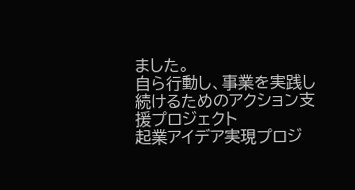ました。
自ら行動し、事業を実践し続けるためのアクション支援プロジェクト
起業アイデア実現プロジ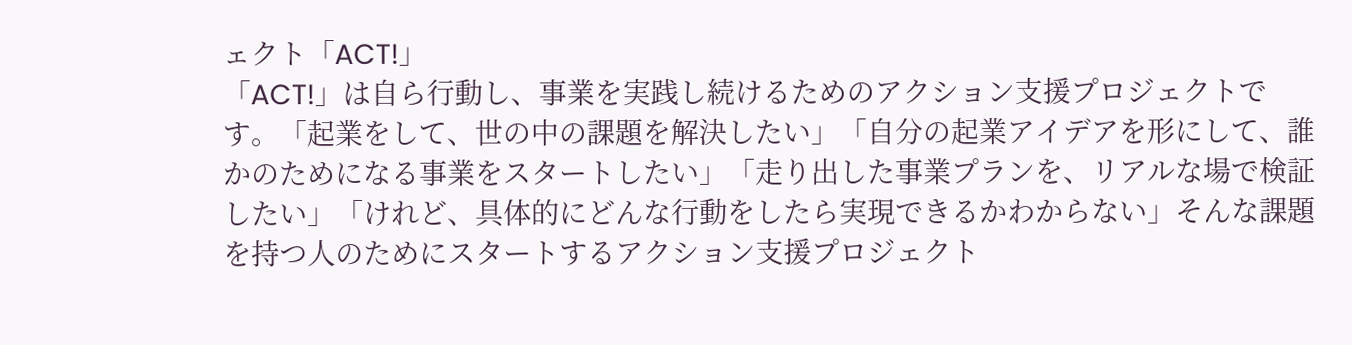ェクト「ACT!」
「ACT!」は自ら行動し、事業を実践し続けるためのアクション支援プロジェクトです。「起業をして、世の中の課題を解決したい」「自分の起業アイデアを形にして、誰かのためになる事業をスタートしたい」「走り出した事業プランを、リアルな場で検証したい」「けれど、具体的にどんな行動をしたら実現できるかわからない」そんな課題を持つ人のためにスタートするアクション支援プロジェクト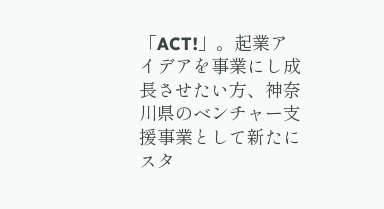「ACT!」。起業アイデアを事業にし成長させたい方、神奈川県のベンチャー支援事業として新たにスタ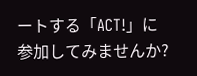ートする「ACT!」に参加してみませんか?